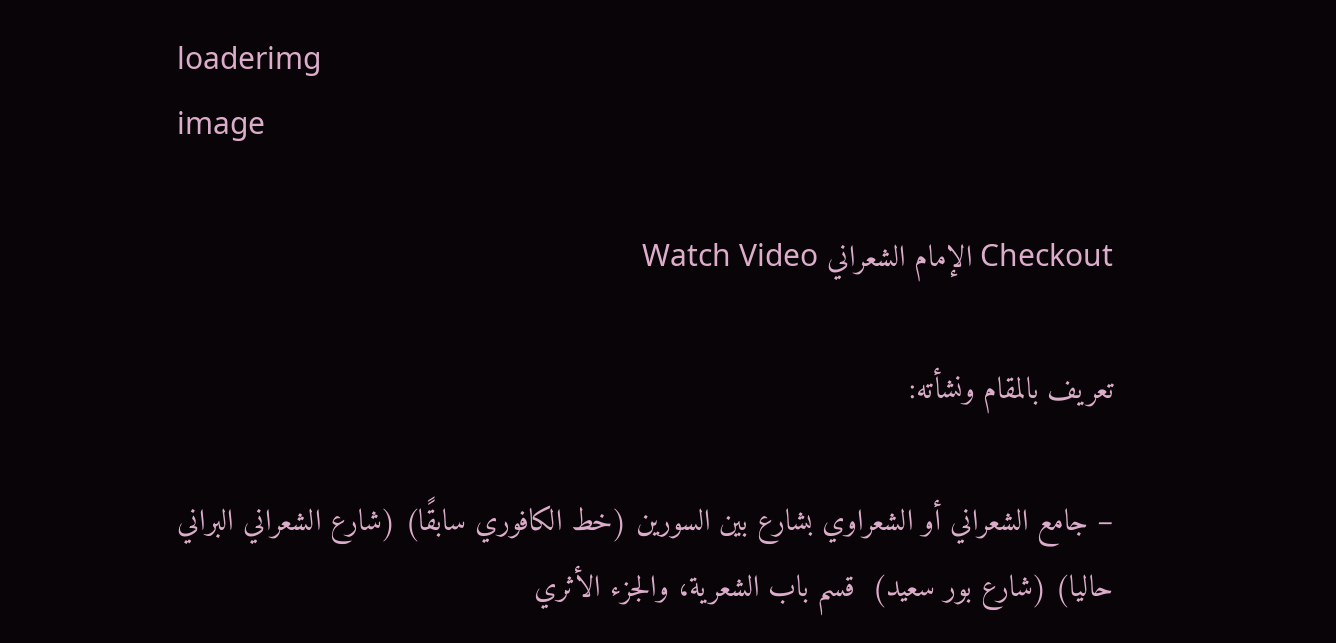loaderimg
image

Checkout الإمام الشعراني Watch Video

تعريف بالمقام ونشأته:

– جامع الشعراني أو الشعراوي بشارع بين السورين (خط الكافوري سابقًا) (شارع الشعراني البراني حاليا) (شارع بور سعيد)  قسم باب الشعرية، والجزء الأثري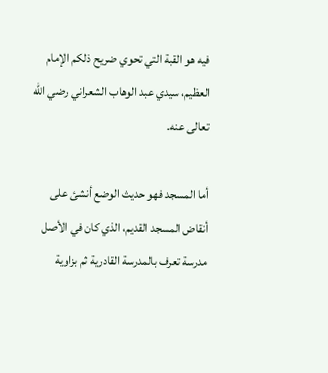فيه هو القبة التي تحوي ضريح ذلكم الإمام العظيم، سيدي عبد الوهاب الشعراني رضي الله تعالى عنه.

أما المسجد فهو حديث الوضع أنشئ على أنقاض المسجد القديم، الذي كان في الأصل مدرسة تعرف بالمدرسة القادرية ثم بزاوية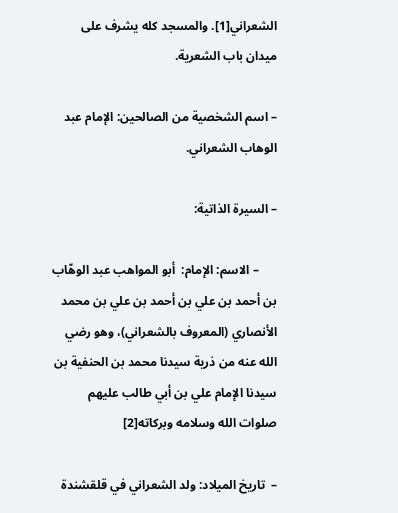الشعراني[1]. والمسجد كله يشرف على ميدان باب الشعرية.

– اسم الشخصية من الصالحين: الإمام عبد الوهاب الشعراني.

– السيرة الذاتية:

      – الاسم: الإمام:  أبو المواهب عبد الوهّاب بن أحمد بن علي بن أحمد بن علي بن محمد  الأنصاري (المعروف بالشعراني)، وهو رضي الله عنه من ذرية سيدنا محمد بن الحنفية بن سيدنا الإمام علي بن أبي طالب عليهم صلوات الله وسلامه وبركاته[2]

–  تاريخ الميلاد: ولد الشعراني في قلقشندة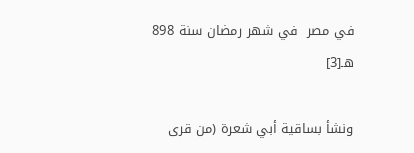في مصر  في شهر رمضان سنة 898 هـ[3]

ونشأ بساقية أبي شعرة (من قرى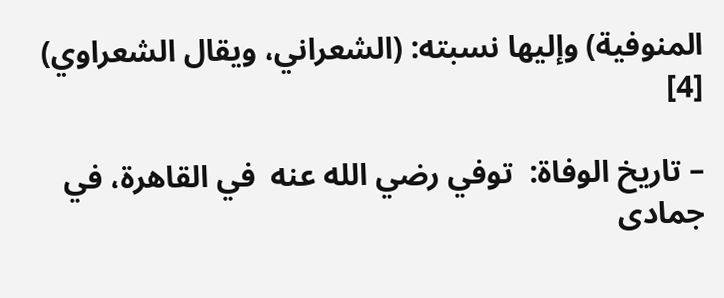المنوفية) وإليها نسبته: (الشعراني، ويقال الشعراوي) [4]

– تاريخ الوفاة:  توفي رضي الله عنه  في القاهرة، في جمادى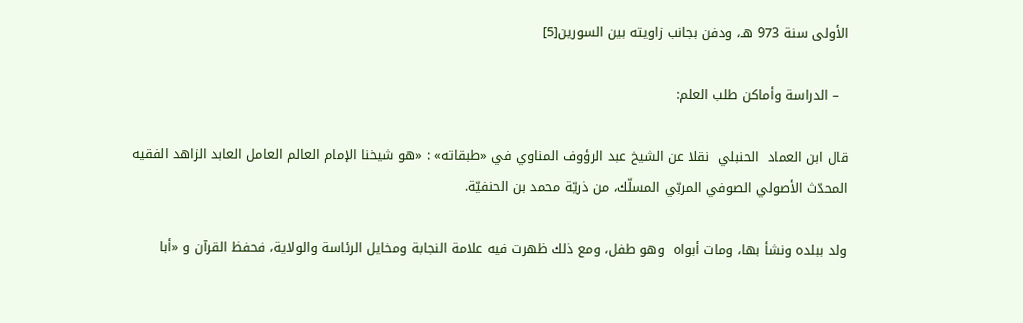الأولى سنة 973 هـ، ودفن بجانب زاويته بين السورين[5]

  – الدراسة وأماكن طلب العلم:

قال ابن العماد  الحنبلي  نقلا عن الشيخ عبد الرؤوف المناوي في «طبقاته» : «هو شيخنا الإمام العالم العامل العابد الزاهد الفقيه المحدّث الأصولي الصوفي المربّي المسلّك، من ذريّة محمد بن الحنفيّة.

ولد ببلده ونشأ بها، ومات أبواه  وهو طفل، ومع ذلك ظهرت فيه علامة النجابة ومخايل الرئاسة والولاية، فحفظ القرآن و «أبا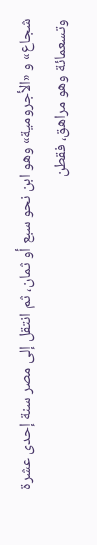شجاع» و «الأجرومية» وهو ابن نحو سبع أو ثمان، ثم انتقل إلى مصر سنة إحدى عشرة وتسعمائة وهو مراهق، فقطن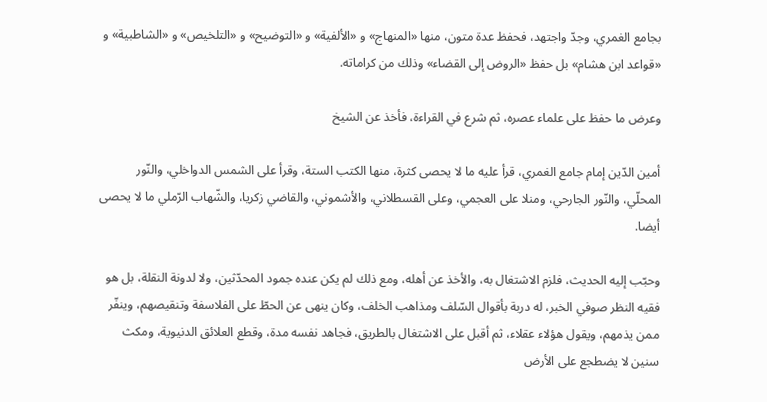بجامع الغمري، وجدّ واجتهد، فحفظ عدة متون، منها «المنهاج» و «الألفية» و «التوضيح» و «التلخيص» و «الشاطبية» و «قواعد ابن هشام» بل حفظ «الروض إلى القضاء» وذلك من كراماته.

وعرض ما حفظ على علماء عصره، ثم شرع في القراءة، فأخذ عن الشيخ

أمين الدّين إمام جامع الغمري، قرأ عليه ما لا يحصى كثرة، منها الكتب الستة، وقرأ على الشمس الدواخلي، والنّور المحلّي، والنّور الجارحي، ومنلا على العجمي، وعلى القسطلاني، والأشموني، والقاضي زكريا، والشّهاب الرّملي ما لا يحصى أيضا.

وحبّب إليه الحديث، فلزم الاشتغال به، والأخذ عن أهله، ومع ذلك لم يكن عنده جمود المحدّثين، ولا لدونة النقلة، بل هو فقيه النظر صوفي الخبر، له دربة بأقوال السّلف ومذاهب الخلف، وكان ينهى عن الحطّ على الفلاسفة وتنقيصهم، وينفّر ممن يذمهم، ويقول هؤلاء عقلاء، ثم أقبل على الاشتغال بالطريق، فجاهد نفسه مدة، وقطع العلائق الدنيوية، ومكث سنين لا يضطجع على الأرض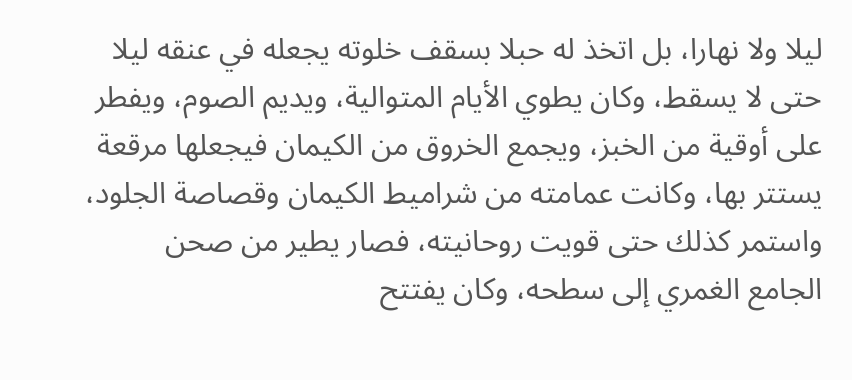ليلا ولا نهارا، بل اتخذ له حبلا بسقف خلوته يجعله في عنقه ليلا حتى لا يسقط، وكان يطوي الأيام المتوالية، ويديم الصوم، ويفطر على أوقية من الخبز، ويجمع الخروق من الكيمان فيجعلها مرقعة يستتر بها، وكانت عمامته من شراميط الكيمان وقصاصة الجلود، واستمر كذلك حتى قويت روحانيته، فصار يطير من صحن الجامع الغمري إلى سطحه، وكان يفتتح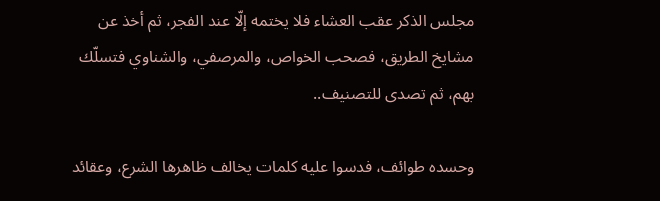مجلس الذكر عقب العشاء فلا يختمه إلّا عند الفجر، ثم أخذ عن مشايخ الطريق، فصحب الخواص، والمرصفي، والشناوي فتسلّك بهم، ثم تصدى للتصنيف..

وحسده طوائف، فدسوا عليه كلمات يخالف ظاهرها الشرع، وعقائد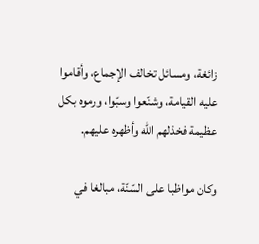زائغة، ومسائل تخالف الإجماع، وأقاموا عليه القيامة، وشنّعوا وسبّوا، ورموه بكل عظيمة فخذلهم الله وأظهره عليهم.

وكان مواظبا على السّنّة، مبالغا في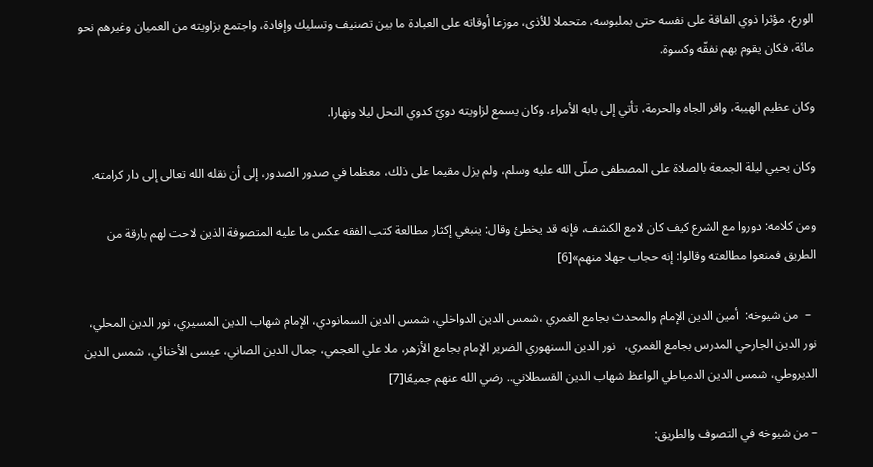الورع، مؤثرا ذوي الفاقة على نفسه حتى بملبوسه، متحملا للأذى، موزعا أوقاته على العبادة ما بين تصنيف وتسليك وإفادة، واجتمع بزاويته من العميان وغيرهم نحو مائة، فكان يقوم بهم نفقّه وكسوة.

وكان عظيم الهيبة، وافر الجاه والحرمة، تأتي إلى بابه الأمراء. وكان يسمع لزاويته دويّ كدوي النحل ليلا ونهارا.

وكان يحيي ليلة الجمعة بالصلاة على المصطفى صلّى الله عليه وسلم، ولم يزل مقيما على ذلك، معظما في صدور الصدور، إلى أن نقله الله تعالى إلى دار كرامته.

ومن كلامه: دوروا مع الشرع كيف كان لامع الكشف، فإنه قد يخطئ وقال: ينبغي إكثار مطالعة كتب الفقه عكس ما عليه المتصوفة الذين لاحت لهم بارقة من الطريق فمنعوا مطالعته وقالوا: إنه حجاب جهلا منهم»[6]

  –  من شيوخه:  أمين الدين الإمام والمحدث بجامع الغمري ،شمس الدين الدواخلي، شمس الدين السمانودي، الإمام شهاب الدين المسيري، نور الدين المحلي، نور الدين الجارحي المدرس بجامع الغمري،   نور الدين السنهوري الضرير الإمام بجامع الأزهر، ملا علي العجمي، جمال الدين الصاني، عيسى الأخنائي، شمس الدين الديروطي، شمس الدين الدمياطي الواعظ شهاب الدين القسطلاني.. رضي الله عنهم جميعًا[7]

– من شيوخه في التصوف والطريق: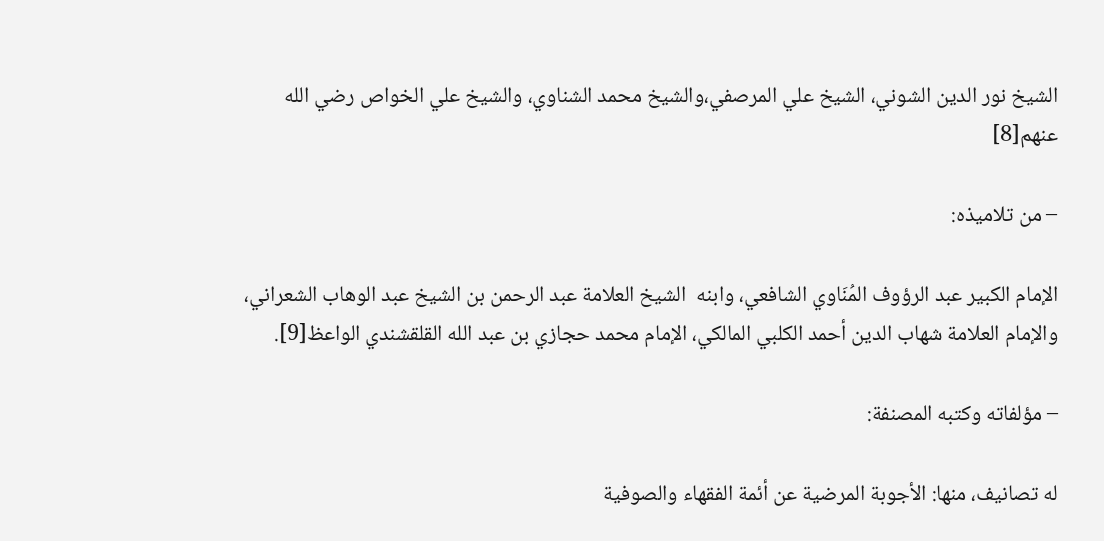الشيخ نور الدين الشوني، الشيخ علي المرصفي،والشيخ محمد الشناوي، والشيخ علي الخواص رضي الله عنهم[8]

– من تلاميذه:

الإمام الكبير عبد الرؤوف المُنَاوي الشافعي، وابنه  الشيخ العلامة عبد الرحمن بن الشيخ عبد الوهاب الشعراني، والإمام العلامة شهاب الدين أحمد الكلبي المالكي، الإمام محمد حجازي بن عبد الله القلقشندي الواعظ[9].

– مؤلفاته وكتبه المصنفة:

له تصانيف، منها: الأجوبة المرضية عن أئمة الفقهاء والصوفية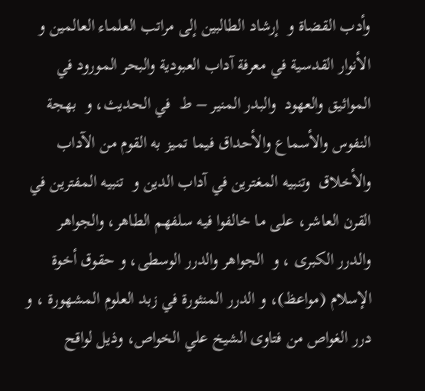وأدب القضاة و  إرشاد الطالبين إلى مراتب العلماء العالمين و  الأنوار القدسية في معرفة آداب العبودية والبحر المورود في المواثيق والعهود  والبدر المنير – ط  في الحديث، و  بهجة النفوس والأسماع والأحداق فيما تميز به القوم من الآداب والأخلاق  وتنبيه المغترين في آداب الدين و  تنبيه المفترين في القرن العاشر، على ما خالفوا فيه سلفهم الطاهر، والجواهر والدرر الكبرى ، و  الجواهر والدرر الوسطى، و حقوق أخوة الإسلام (مواعظ)، و الدرر المنثورة في زبد العلوم المشهورة ، و  درر الغواص من فتاوى الشيخ علي الخواص، وذيل لواقح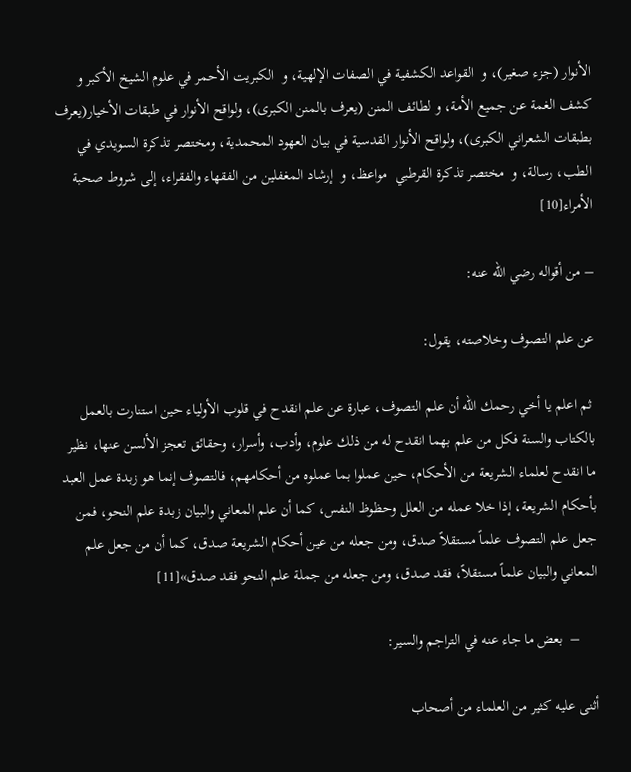الأنوار (جزء صغير)، و  القواعد الكشفية في الصفات الإلهية، و  الكبريت الأحمر في علوم الشيخ الأكبر و  كشف الغمة عن جميع الأمة، و لطائف المنن (يعرف بالمنن الكبرى)، ولواقح الأنوار في طبقات الأخيار(يعرف بطبقات الشعراني الكبرى)، ولواقح الأنوار القدسية في بيان العهود المحمدية، ومختصر تذكرة السويدي في الطب، رسالة، و  مختصر تذكرة القرطبي  مواعظ، و  إرشاد المغفلين من الفقهاء والفقراء، إلى شروط صحبة الأمراء[10]

– من أقواله رضي الله عنه:

عن علم التصوف وخلاصته، يقول:

 ثم اعلم يا أخي رحمك الله أن علم التصوف، عبارة عن علم انقدح في قلوب الأولياء حين استنارت بالعمل بالكتاب والسنة فكل من علم بهما انقدح له من ذلك علوم، وأدب، وأسرار، وحقائق تعجز الألسن عنها، نظير ما انقدح لعلماء الشريعة من الأحكام، حين عملوا بما عملوه من أحكامهم، فالتصوف إنما هو زبدة عمل العبد بأحكام الشريعة، إذا خلا عمله من العلل وحظوظ النفس، كما أن علم المعاني والبيان زبدة علم النحو، فمن جعل علم التصوف علماً مستقلاً صدق، ومن جعله من عين أحكام الشريعة صدق، كما أن من جعل علم المعاني والبيان علماً مستقلاً، فقد صدق، ومن جعله من جملة علم النحو فقد صدق»[11]

     –  بعض ما جاء عنه في التراجم والسير:

أثنى عليه كثير من العلماء من أصحاب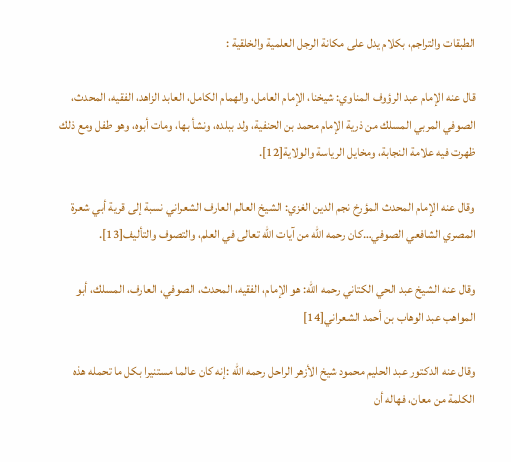الطبقات والتراجم، بكلام يدل على مكانة الرجل العلمية والخلقية :

قال عنه الإمام عبد الرؤوف المناوي: شيخنا، الإمام العامل، والهمام الكامل، العابد الزاهد، الفقيه، المحدث، الصوفي المربي المسلك من ذرية الإمام محمد بن الحنفية، ولد ببلده، ونشأ بها، ومات أبوه، وهو طفل ومع ذلك ظهرت فيه علامة النجابة، ومخايل الرياسة والولاية[12].

وقال عنه الإمام المحدث المؤرخ نجم الدين الغزي: الشيخ العالم العارف الشعراني نسبة إلى قرية أبي شعرة المصري الشافعي الصوفي…كان رحمه الله من آيات الله تعالى في العلم، والتصوف والتأليف[13].

وقال عنه الشيخ عبد الحي الكتاني رحمه الله: هو الإمام، الفقيه، المحدث، الصوفي، العارف، المسلك، أبو المواهب عبد الوهاب بن أحمد الشعراني[14]

وقال عنه الدكتور عبد الحليم محمود شيخ الأزهر الراحل رحمه الله :إنه كان عالما مستنيرا بكل ما تحمله هذه الكلمة من معان، فهاله أن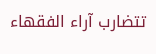تتضارب آراء الفقهاء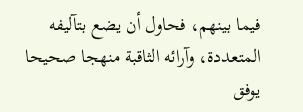فيما بينهم، فحاول أن يضع بتآليفه المتعددة، وآرائه الثاقبة منهجا صحيحا يوفق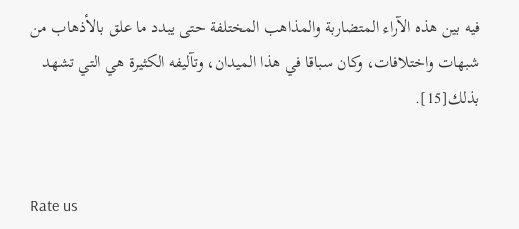فيه بين هذه الآراء المتضاربة والمذاهب المختلفة حتى يبدد ما علق بالأذهاب من شبهات واختلافات، وكان سباقا في هذا الميدان، وتآليفه الكثيرة هي التي تشهد بذلك[15].


Rate us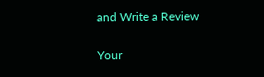and Write a Review

Your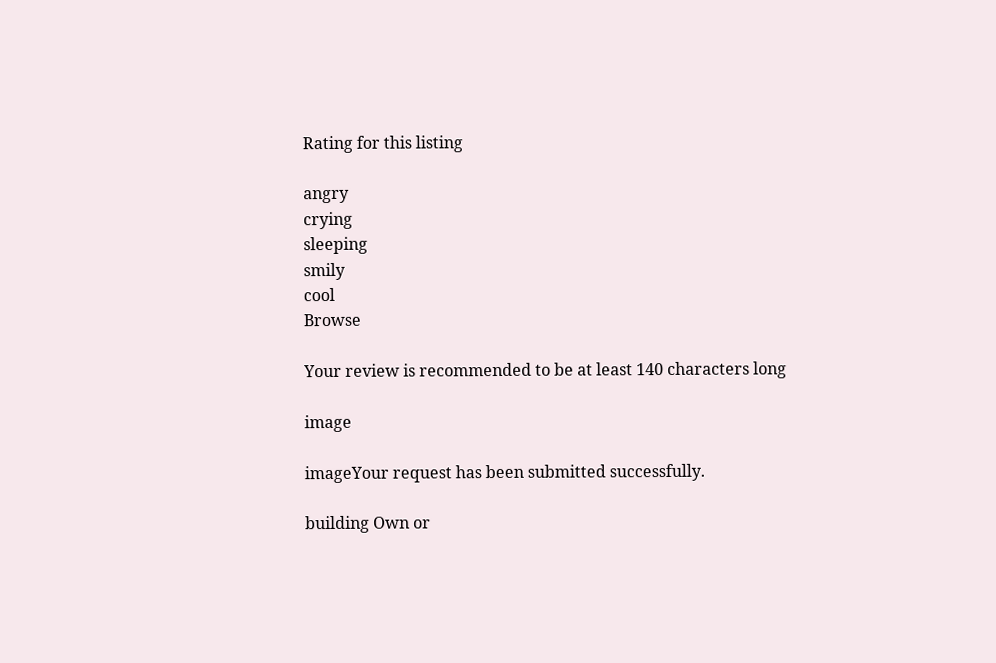Rating for this listing

angry
crying
sleeping
smily
cool
Browse

Your review is recommended to be at least 140 characters long

image

imageYour request has been submitted successfully.

building Own or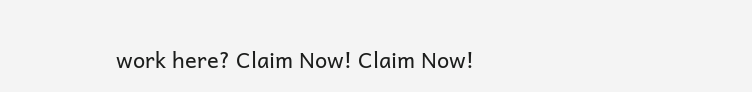work here? Claim Now! Claim Now!